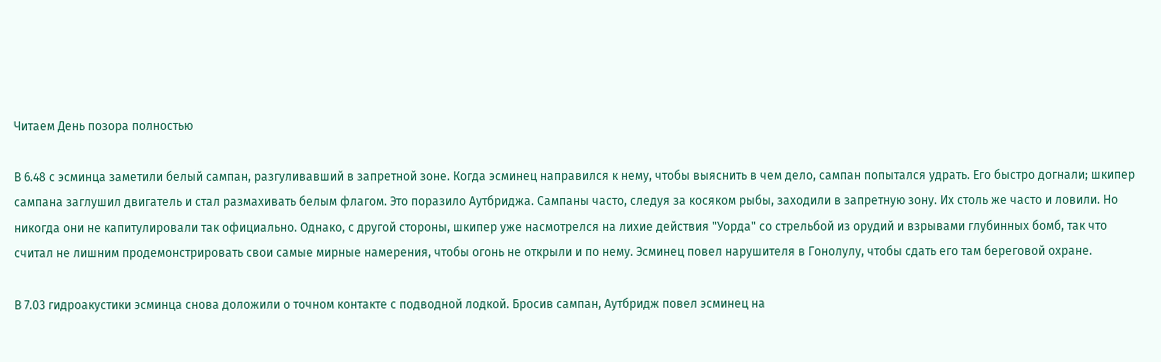Читаем День позора полностью

В 6.48 с эсминца заметили белый сампан, разгуливавший в запретной зоне. Когда эсминец направился к нему, чтобы выяснить в чем дело, сампан попытался удрать. Его быстро догнали; шкипер сампана заглушил двигатель и стал размахивать белым флагом. Это поразило Аутбриджа. Сампаны часто, следуя за косяком рыбы, заходили в запретную зону. Их столь же часто и ловили. Но никогда они не капитулировали так официально. Однако, с другой стороны, шкипер уже насмотрелся на лихие действия "Уорда" со стрельбой из орудий и взрывами глубинных бомб, так что считал не лишним продемонстрировать свои самые мирные намерения, чтобы огонь не открыли и по нему. Эсминец повел нарушителя в Гонолулу, чтобы сдать его там береговой охране.

В 7.03 гидроакустики эсминца снова доложили о точном контакте с подводной лодкой. Бросив сампан, Аутбридж повел эсминец на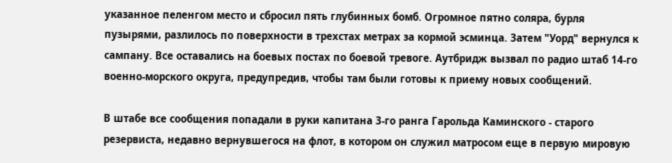указанное пеленгом место и сбросил пять глубинных бомб. Огромное пятно соляра, бурля пузырями, разлилось по поверхности в трехстах метрах за кормой эсминца. Затем "Уорд" вернулся к сампану. Все оставались на боевых постах по боевой тревоге. Аутбридж вызвал по радио штаб 14-го военно-морского округа, предупредив, чтобы там были готовы к приему новых сообщений.

В штабе все сообщения попадали в руки капитана 3-го ранга Гарольда Каминского - старого резервиста, недавно вернувшегося на флот, в котором он служил матросом еще в первую мировую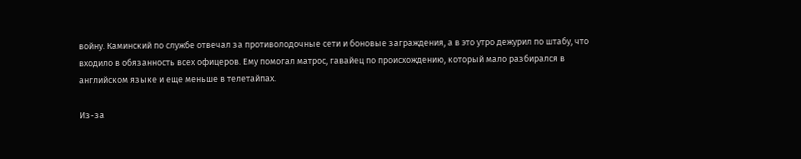войну. Каминский по службе отвечал за противолодочные сети и боновые заграждения, а в это утро дежурил по штабу, что входило в обязанность всех офицеров. Ему помогал матрос, гавайец по происхождению, который мало разбирался в английском языке и еще меньше в телетайпах.

Из-за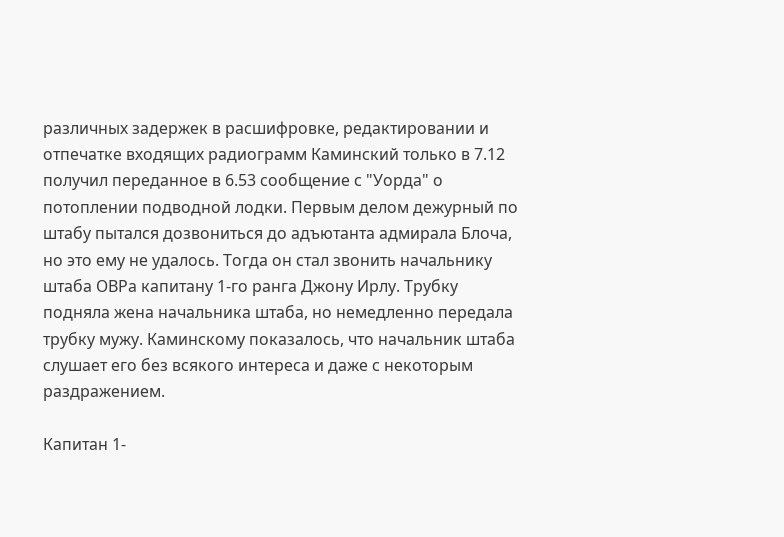различных задержек в расшифровке, редактировании и отпечатке входящих радиограмм Каминский только в 7.12 получил переданное в 6.53 сообщение с "Уорда" о потоплении подводной лодки. Первым делом дежурный по штабу пытался дозвониться до адъютанта адмирала Блоча, но это ему не удалось. Тогда он стал звонить начальнику штаба ОВРа капитану 1-го ранга Джону Ирлу. Трубку подняла жена начальника штаба, но немедленно передала трубку мужу. Каминскому показалось, что начальник штаба слушает его без всякого интереса и даже с некоторым раздражением.

Капитан 1-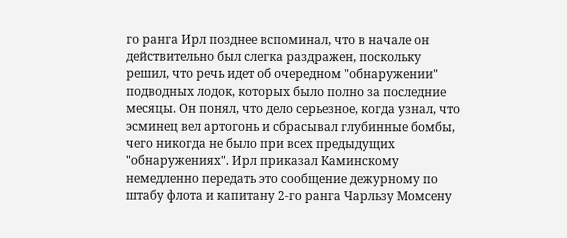го ранга Ирл позднее вспоминал, что в начале он действительно был слегка раздражен, поскольку решил, что речь идет об очередном "обнаружении" подводных лодок, которых было полно за последние месяцы. Он понял, что дело серьезное, когда узнал, что эсминец вел артогонь и сбрасывал глубинные бомбы, чего никогда не было при всех предыдущих "обнаружениях". Ирл приказал Каминскому немедленно передать это сообщение дежурному по штабу флота и капитану 2-го ранга Чарльзу Момсену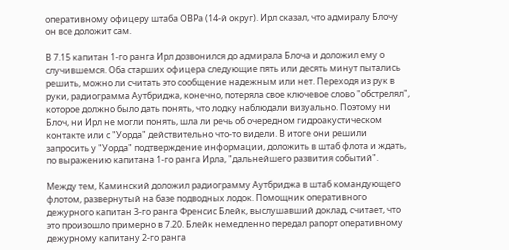оперативному офицеру штаба ОВРа (14-й округ). Ирл сказал, что адмиралу Блочу он все доложит сам.

В 7.15 капитан 1-го ранга Ирл дозвонился до адмирала Блоча и доложил ему о случившемся. Оба старших офицера следующие пять или десять минут пытались решить, можно ли считать это сообщение надежным или нет. Переходя из рук в руки, радиограмма Аутбриджа, конечно, потеряла свое ключевое слово "обстрелял", которое должно было дать понять, что лодку наблюдали визуально. Поэтому ни Блоч, ни Ирл не могли понять, шла ли речь об очередном гидроакустическом контакте или с "Уорда" действительно что-то видели. В итоге они решили запросить у "Уорда" подтверждение информации, доложить в штаб флота и ждать, по выражению капитана 1-го ранга Ирла, "дальнейшего развития событий".

Между тем, Каминский доложил радиограмму Аутбриджа в штаб командующего флотом, развернутый на базе подводных лодок. Помощник оперативного дежурного капитан 3-го ранга Френсис Блейк, выслушавший доклад, считает, что это произошло примерно в 7.20. Блейк немедленно передал рапорт оперативному дежурному капитану 2-го ранга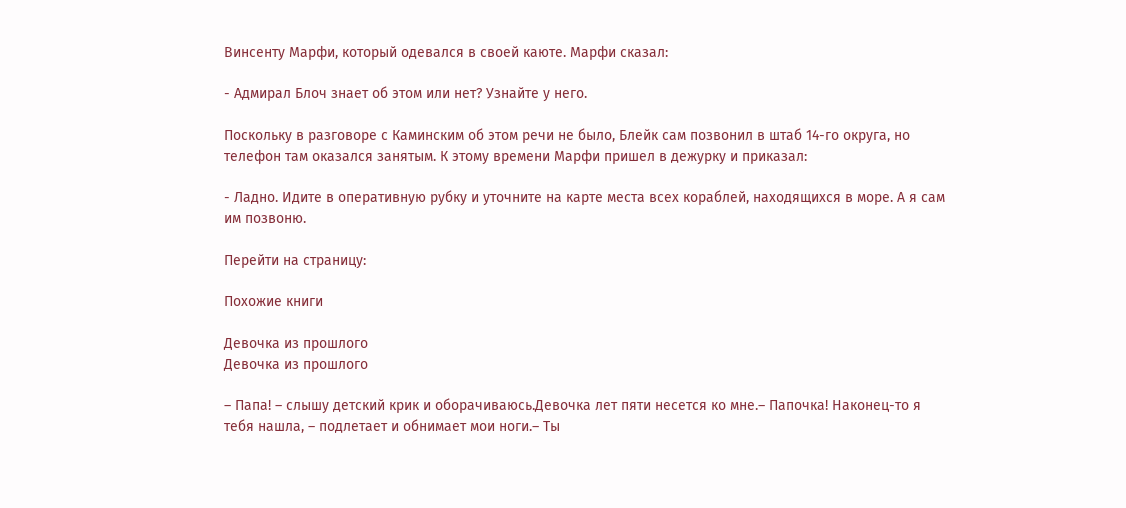Винсенту Марфи, который одевался в своей каюте. Марфи сказал:

- Адмирал Блоч знает об этом или нет? Узнайте у него.

Поскольку в разговоре с Каминским об этом речи не было, Блейк сам позвонил в штаб 14-го округа, но телефон там оказался занятым. К этому времени Марфи пришел в дежурку и приказал:

- Ладно. Идите в оперативную рубку и уточните на карте места всех кораблей, находящихся в море. А я сам им позвоню.

Перейти на страницу:

Похожие книги

Девочка из прошлого
Девочка из прошлого

– Папа! – слышу детский крик и оборачиваюсь.Девочка лет пяти несется ко мне.– Папочка! Наконец-то я тебя нашла, – подлетает и обнимает мои ноги.– Ты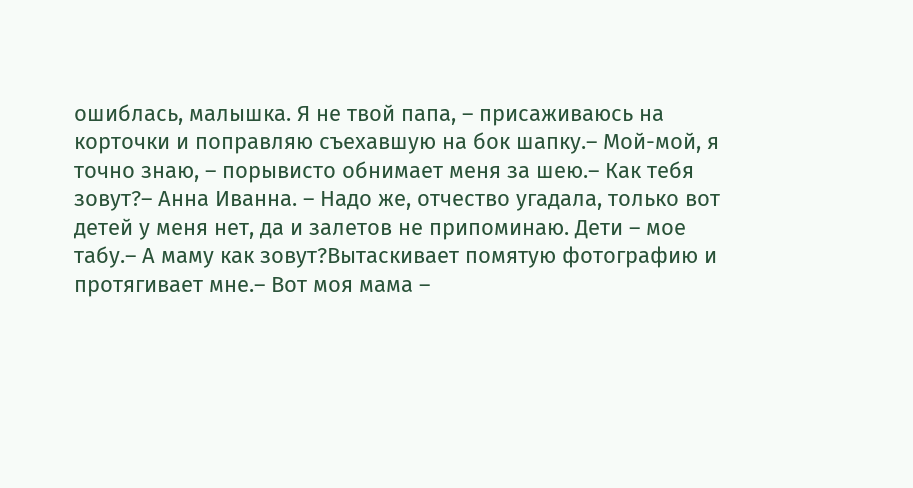ошиблась, малышка. Я не твой папа, – присаживаюсь на корточки и поправляю съехавшую на бок шапку.– Мой-мой, я точно знаю, – порывисто обнимает меня за шею.– Как тебя зовут?– Анна Иванна. – Надо же, отчество угадала, только вот детей у меня нет, да и залетов не припоминаю. Дети – мое табу.– А маму как зовут?Вытаскивает помятую фотографию и протягивает мне.– Вот моя мама –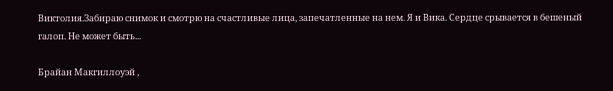Виктолия.Забираю снимок и смотрю на счастливые лица, запечатленные на нем. Я и Вика. Сердце срывается в бешеный галоп. Не может быть...

Брайан Макгиллоуэй ,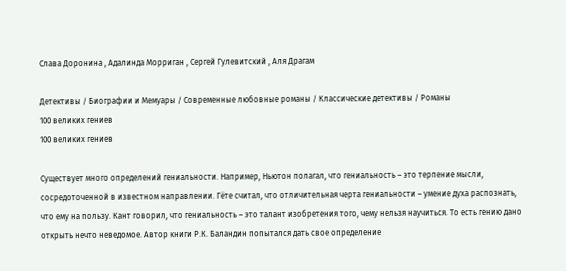Слава Доронина , Адалинда Морриган , Сергей Гулевитский , Аля Драгам

Детективы / Биографии и Мемуары / Современные любовные романы / Классические детективы / Романы
100 великих гениев
100 великих гениев

Существует много определений гениальности. Например, Ньютон полагал, что гениальность – это терпение мысли, сосредоточенной в известном направлении. Гёте считал, что отличительная черта гениальности – умение духа распознать, что ему на пользу. Кант говорил, что гениальность – это талант изобретения того, чему нельзя научиться. То есть гению дано открыть нечто неведомое. Автор книги Р.К. Баландин попытался дать свое определение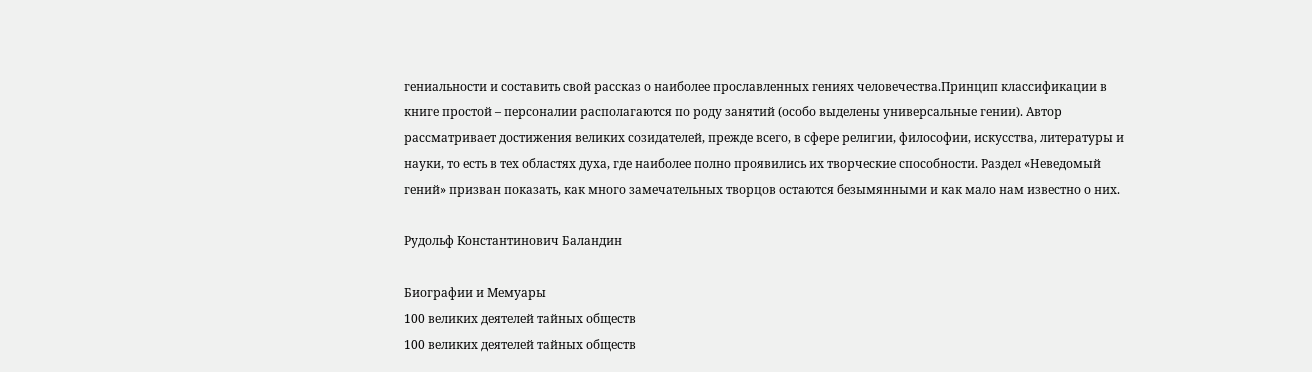гениальности и составить свой рассказ о наиболее прославленных гениях человечества.Принцип классификации в книге простой – персоналии располагаются по роду занятий (особо выделены универсальные гении). Автор рассматривает достижения великих созидателей, прежде всего, в сфере религии, философии, искусства, литературы и науки, то есть в тех областях духа, где наиболее полно проявились их творческие способности. Раздел «Неведомый гений» призван показать, как много замечательных творцов остаются безымянными и как мало нам известно о них.

Рудольф Константинович Баландин

Биографии и Мемуары
100 великих деятелей тайных обществ
100 великих деятелей тайных обществ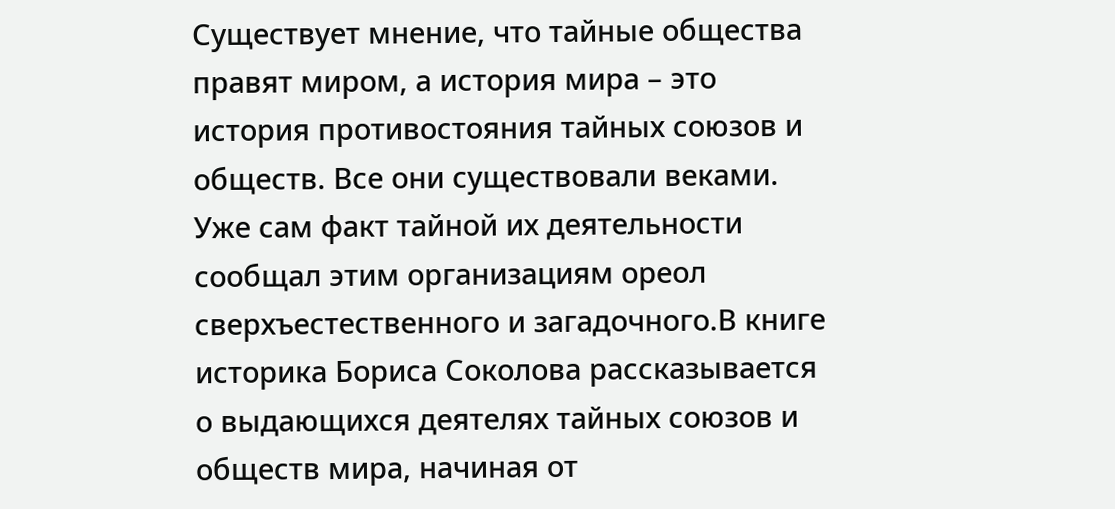Существует мнение, что тайные общества правят миром, а история мира – это история противостояния тайных союзов и обществ. Все они существовали веками. Уже сам факт тайной их деятельности сообщал этим организациям ореол сверхъестественного и загадочного.В книге историка Бориса Соколова рассказывается о выдающихся деятелях тайных союзов и обществ мира, начиная от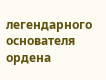легендарного основателя ордена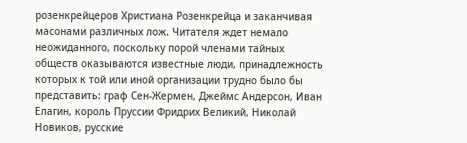розенкрейцеров Христиана Розенкрейца и заканчивая масонами различных лож. Читателя ждет немало неожиданного, поскольку порой членами тайных обществ оказываются известные люди, принадлежность которых к той или иной организации трудно было бы представить: граф Сен-Жермен, Джеймс Андерсон, Иван Елагин, король Пруссии Фридрих Великий, Николай Новиков, русские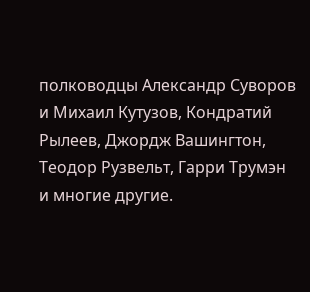полководцы Александр Суворов и Михаил Кутузов, Кондратий Рылеев, Джордж Вашингтон, Теодор Рузвельт, Гарри Трумэн и многие другие.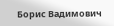Борис Вадимович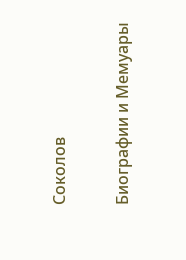Соколов

Биографии и Мемуары